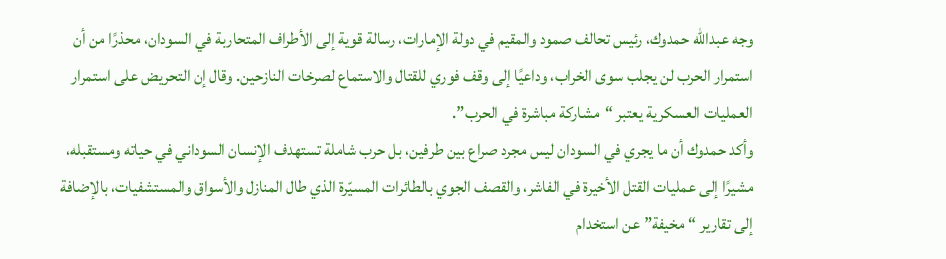وجه عبدالله حمدوك، رئيس تحالف صمود والمقيم في دولة الإمارات، رسالة قوية إلى الأطراف المتحاربة في السودان، محذرًا من أن استمرار الحرب لن يجلب سوى الخراب، وداعيًا إلى وقف فوري للقتال والاستماع لصرخات النازحين. وقال إن التحريض على استمرار العمليات العسكرية يعتبر “مشاركة مباشرة في الحرب”.
وأكد حمدوك أن ما يجري في السودان ليس مجرد صراع بين طرفين، بل حرب شاملة تستهدف الإنسان السوداني في حياته ومستقبله، مشيرًا إلى عمليات القتل الأخيرة في الفاشر، والقصف الجوي بالطائرات المسيّرة الذي طال المنازل والأسواق والمستشفيات، بالإضافة إلى تقارير “مخيفة” عن استخدام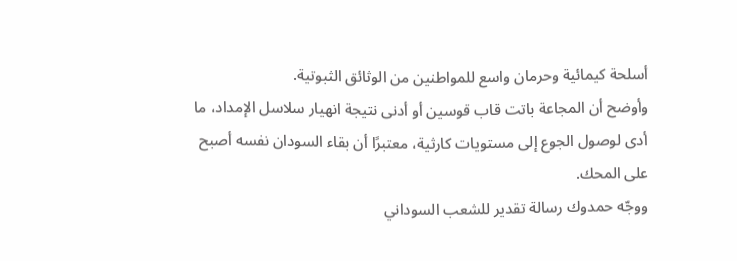أسلحة كيمائية وحرمان واسع للمواطنين من الوثائق الثبوتية.
وأوضح أن المجاعة باتت قاب قوسين أو أدنى نتيجة انهيار سلاسل الإمداد، ما أدى لوصول الجوع إلى مستويات كارثية، معتبرًا أن بقاء السودان نفسه أصبح على المحك.
ووجّه حمدوك رسالة تقدير للشعب السوداني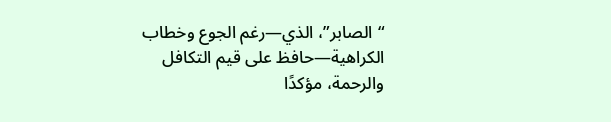“الصابر”، الذي—رغم الجوع وخطاب الكراهية—حافظ على قيم التكافل والرحمة، مؤكدًا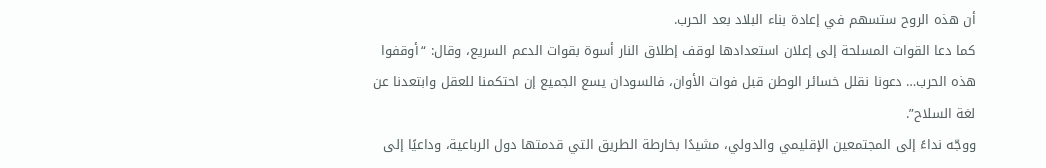أن هذه الروح ستسهم في إعادة بناء البلاد بعد الحرب.
كما دعا القوات المسلحة إلى إعلان استعدادها لوقف إطلاق النار أسوة بقوات الدعم السريع، وقال: “أوقفوا هذه الحرب… دعونا نقلل خسائر الوطن قبل فوات الأوان، فالسودان يسع الجميع إن احتكمنا للعقل وابتعدنا عن لغة السلاح”.
ووجّه نداءً إلى المجتمعين الإقليمي والدولي، مشيدًا بخارطة الطريق التي قدمتها دول الرباعية، وداعيًا إلى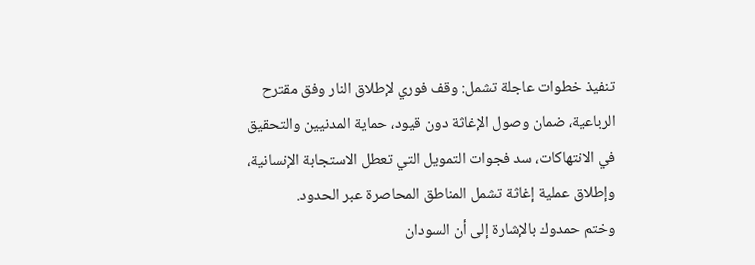تنفيذ خطوات عاجلة تشمل: وقف فوري لإطلاق النار وفق مقترح الرباعية، ضمان وصول الإغاثة دون قيود، حماية المدنيين والتحقيق في الانتهاكات، سد فجوات التمويل التي تعطل الاستجابة الإنسانية، وإطلاق عملية إغاثة تشمل المناطق المحاصرة عبر الحدود.
وختم حمدوك بالإشارة إلى أن السودان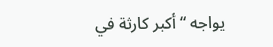يواجه “أكبر كارثة في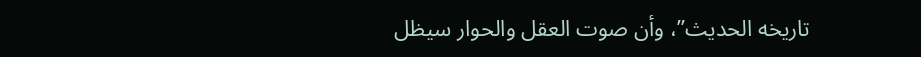تاريخه الحديث”، وأن صوت العقل والحوار سيظل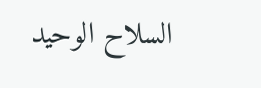السلاح الوحيد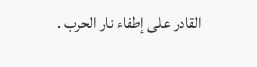القادر على إطفاء نار الحرب .